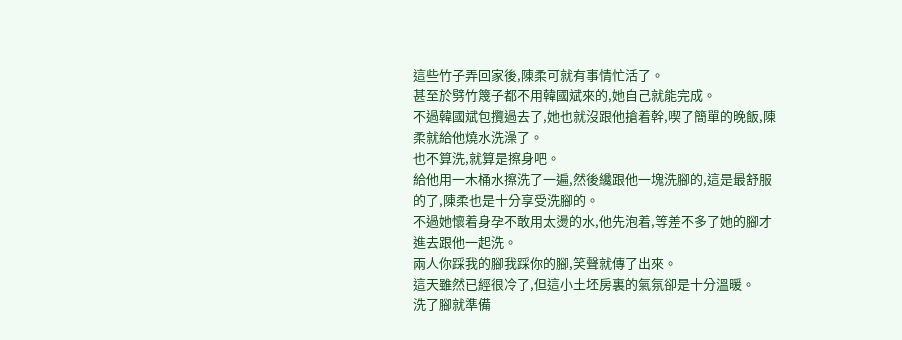這些竹子弄回家後,陳柔可就有事情忙活了。
甚至於劈竹篾子都不用韓國斌來的,她自己就能完成。
不過韓國斌包攬過去了,她也就沒跟他搶着幹,喫了簡單的晚飯,陳柔就給他燒水洗澡了。
也不算洗,就算是擦身吧。
給他用一木桶水擦洗了一遍,然後纔跟他一塊洗腳的,這是最舒服的了,陳柔也是十分享受洗腳的。
不過她懷着身孕不敢用太燙的水,他先泡着,等差不多了她的腳才進去跟他一起洗。
兩人你踩我的腳我踩你的腳,笑聲就傳了出來。
這天雖然已經很冷了,但這小土坯房裏的氣氛卻是十分溫暖。
洗了腳就準備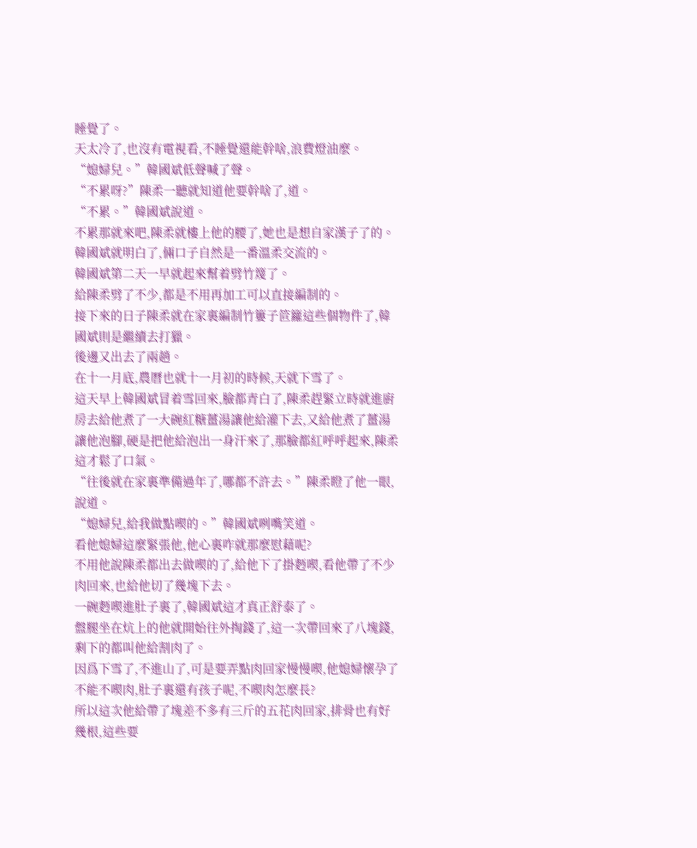睡覺了。
天太冷了,也沒有電視看,不睡覺還能幹啥,浪費燈油麼。
“媳婦兒。”韓國斌低聲喊了聲。
“不累呀?”陳柔一聽就知道他要幹啥了,道。
“不累。”韓國斌說道。
不累那就來吧,陳柔就樓上他的腰了,她也是想自家漢子了的。
韓國斌就明白了,倆口子自然是一番溫柔交流的。
韓國斌第二天一早就起來幫着劈竹篾了。
給陳柔劈了不少,都是不用再加工可以直接編制的。
接下來的日子陳柔就在家裏編制竹簍子笸籮這些個物件了,韓國斌則是繼續去打獵。
後邊又出去了兩趟。
在十一月底,農曆也就十一月初的時候,天就下雪了。
這天早上韓國斌冒着雪回來,臉都青白了,陳柔趕緊立時就進廚房去給他煮了一大碗紅糖薑湯讓他給灌下去,又給他煮了薑湯讓他泡腳,硬是把他給泡出一身汗來了,那臉都紅呼呼起來,陳柔這才鬆了口氣。
“往後就在家裏準備過年了,哪都不許去。”陳柔瞪了他一眼,說道。
“媳婦兒,給我做點喫的。”韓國斌咧嘴笑道。
看他媳婦這麼緊張他,他心裏咋就那麼慰藉呢?
不用他說陳柔都出去做喫的了,給他下了掛麪喫,看他帶了不少肉回來,也給他切了幾塊下去。
一碗麪喫進肚子裏了,韓國斌這才真正舒泰了。
盤腿坐在炕上的他就開始往外掏錢了,這一次帶回來了八塊錢,剩下的都叫他給割肉了。
因爲下雪了,不進山了,可是要弄點肉回家慢慢喫,他媳婦懷孕了不能不喫肉,肚子裏還有孩子呢,不喫肉怎麼長?
所以這次他給帶了塊差不多有三斤的五花肉回家,排骨也有好幾根,這些要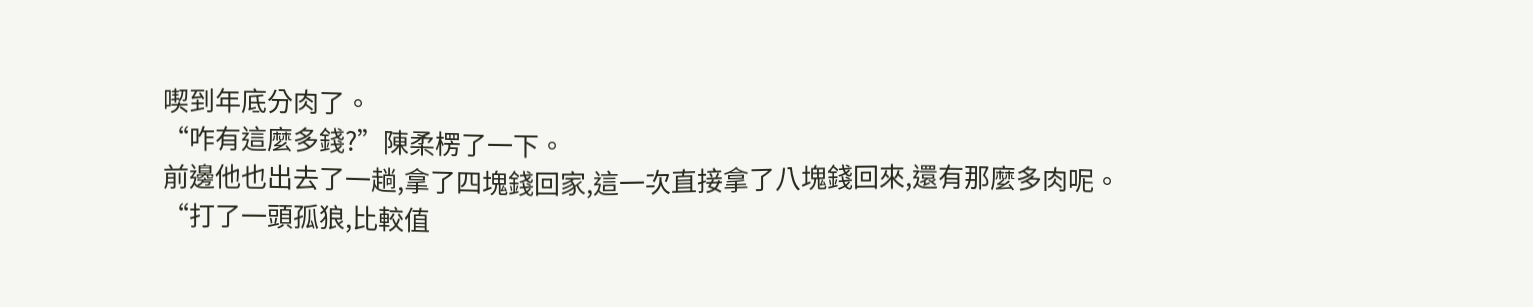喫到年底分肉了。
“咋有這麼多錢?”陳柔楞了一下。
前邊他也出去了一趟,拿了四塊錢回家,這一次直接拿了八塊錢回來,還有那麼多肉呢。
“打了一頭孤狼,比較值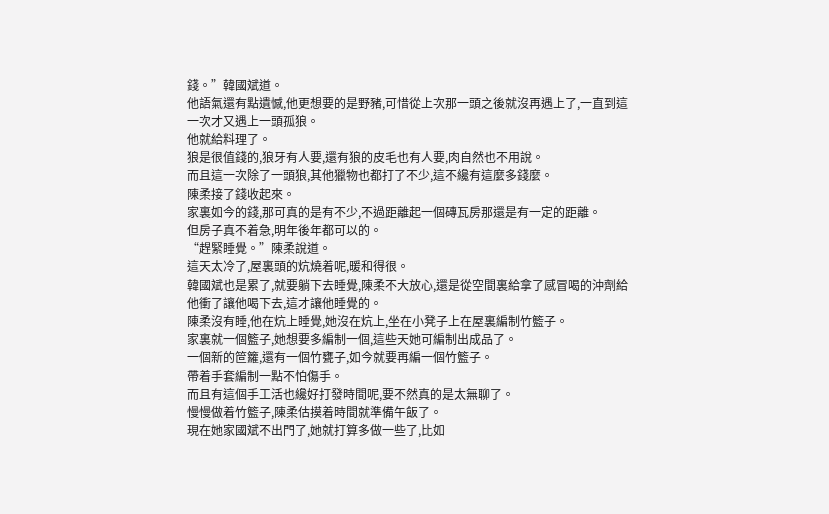錢。”韓國斌道。
他語氣還有點遺憾,他更想要的是野豬,可惜從上次那一頭之後就沒再遇上了,一直到這一次才又遇上一頭孤狼。
他就給料理了。
狼是很值錢的,狼牙有人要,還有狼的皮毛也有人要,肉自然也不用說。
而且這一次除了一頭狼,其他獵物也都打了不少,這不纔有這麼多錢麼。
陳柔接了錢收起來。
家裏如今的錢,那可真的是有不少,不過距離起一個磚瓦房那還是有一定的距離。
但房子真不着急,明年後年都可以的。
“趕緊睡覺。”陳柔說道。
這天太冷了,屋裏頭的炕燒着呢,暖和得很。
韓國斌也是累了,就要躺下去睡覺,陳柔不大放心,還是從空間裏給拿了感冒喝的沖劑給他衝了讓他喝下去,這才讓他睡覺的。
陳柔沒有睡,他在炕上睡覺,她沒在炕上,坐在小凳子上在屋裏編制竹籃子。
家裏就一個籃子,她想要多編制一個,這些天她可編制出成品了。
一個新的笸籮,還有一個竹甕子,如今就要再編一個竹籃子。
帶着手套編制一點不怕傷手。
而且有這個手工活也纔好打發時間呢,要不然真的是太無聊了。
慢慢做着竹籃子,陳柔估摸着時間就準備午飯了。
現在她家國斌不出門了,她就打算多做一些了,比如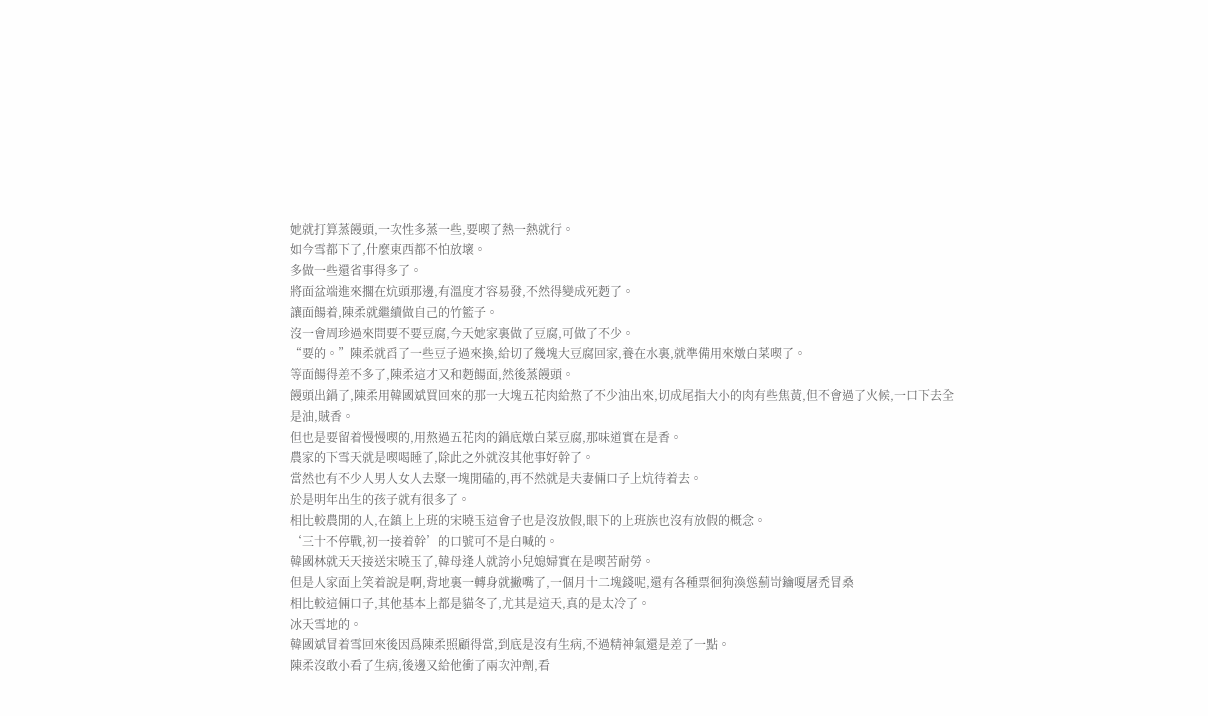她就打算蒸饅頭,一次性多蒸一些,要喫了熱一熱就行。
如今雪都下了,什麼東西都不怕放壞。
多做一些還省事得多了。
將面盆端進來擱在炕頭那邊,有溫度才容易發,不然得變成死麪了。
讓面餳着,陳柔就繼續做自己的竹籃子。
沒一會周珍過來問要不要豆腐,今天她家裏做了豆腐,可做了不少。
“要的。”陳柔就舀了一些豆子過來換,給切了幾塊大豆腐回家,養在水裏,就準備用來燉白菜喫了。
等面餳得差不多了,陳柔這才又和麪餳面,然後蒸饅頭。
饅頭出鍋了,陳柔用韓國斌買回來的那一大塊五花肉給熬了不少油出來,切成尾指大小的肉有些焦黃,但不會過了火候,一口下去全是油,賊香。
但也是要留着慢慢喫的,用熬過五花肉的鍋底燉白菜豆腐,那味道實在是香。
農家的下雪天就是喫喝睡了,除此之外就沒其他事好幹了。
當然也有不少人男人女人去聚一塊閒磕的,再不然就是夫妻倆口子上炕待着去。
於是明年出生的孩子就有很多了。
相比較農閒的人,在鎮上上班的宋曉玉這會子也是沒放假,眼下的上班族也沒有放假的概念。
‘三十不停戰,初一接着幹’的口號可不是白喊的。
韓國林就天天接送宋曉玉了,韓母逢人就誇小兒媳婦實在是喫苦耐勞。
但是人家面上笑着說是啊,背地裏一轉身就撇嘴了,一個月十二塊錢呢,還有各種票徊狗渙慫薊岢鑰嗄屠禿冒桑
相比較這倆口子,其他基本上都是貓冬了,尤其是這天,真的是太冷了。
冰天雪地的。
韓國斌冒着雪回來後因爲陳柔照顧得當,到底是沒有生病,不過精神氣還是差了一點。
陳柔沒敢小看了生病,後邊又給他衝了兩次沖劑,看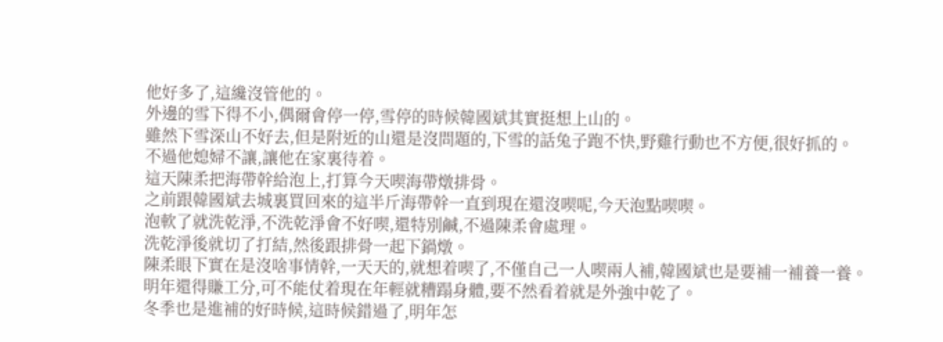他好多了,這纔沒管他的。
外邊的雪下得不小,偶爾會停一停,雪停的時候韓國斌其實挺想上山的。
雖然下雪深山不好去,但是附近的山還是沒問題的,下雪的話兔子跑不快,野雞行動也不方便,很好抓的。
不過他媳婦不讓,讓他在家裏待着。
這天陳柔把海帶幹給泡上,打算今天喫海帶燉排骨。
之前跟韓國斌去城裏買回來的這半斤海帶幹一直到現在還沒喫呢,今天泡點喫喫。
泡軟了就洗乾淨,不洗乾淨會不好喫,還特別鹹,不過陳柔會處理。
洗乾淨後就切了打結,然後跟排骨一起下鍋燉。
陳柔眼下實在是沒啥事情幹,一天天的,就想着喫了,不僅自己一人喫兩人補,韓國斌也是要補一補養一養。
明年還得賺工分,可不能仗着現在年輕就糟蹋身體,要不然看着就是外強中乾了。
冬季也是進補的好時候,這時候錯過了,明年怎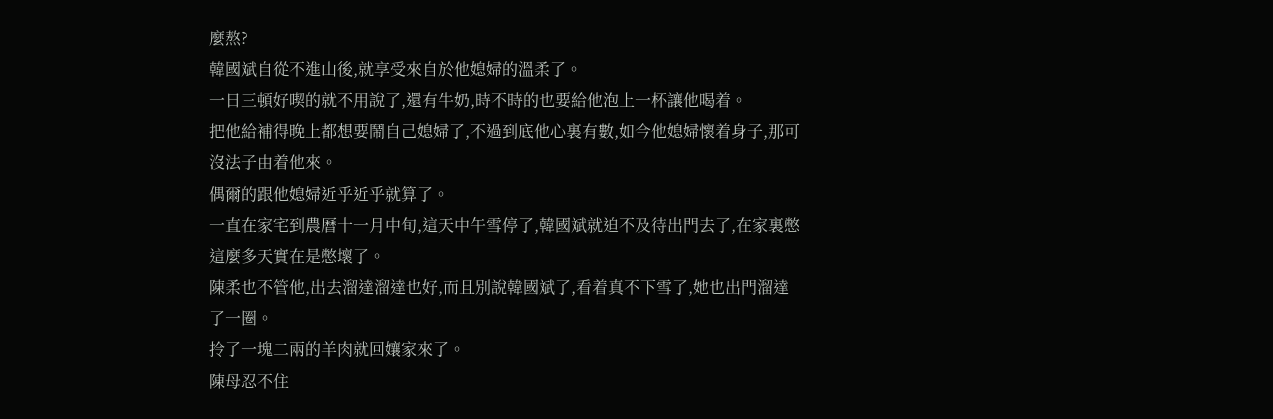麼熬?
韓國斌自從不進山後,就享受來自於他媳婦的溫柔了。
一日三頓好喫的就不用說了,還有牛奶,時不時的也要給他泡上一杯讓他喝着。
把他給補得晚上都想要鬧自己媳婦了,不過到底他心裏有數,如今他媳婦懷着身子,那可沒法子由着他來。
偶爾的跟他媳婦近乎近乎就算了。
一直在家宅到農曆十一月中旬,這天中午雪停了,韓國斌就迫不及待出門去了,在家裏憋這麼多天實在是憋壞了。
陳柔也不管他,出去溜達溜達也好,而且別說韓國斌了,看着真不下雪了,她也出門溜達了一圈。
拎了一塊二兩的羊肉就回孃家來了。
陳母忍不住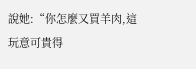說她:“你怎麼又買羊肉,這玩意可貴得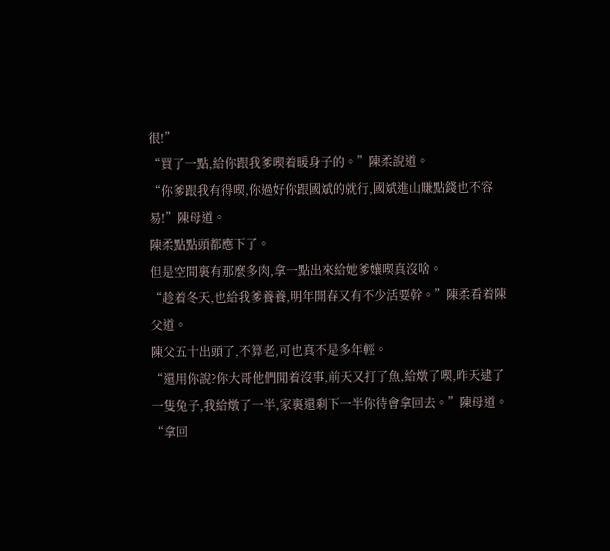很!”
“買了一點,給你跟我爹喫着暖身子的。”陳柔說道。
“你爹跟我有得喫,你過好你跟國斌的就行,國斌進山賺點錢也不容易!”陳母道。
陳柔點點頭都應下了。
但是空間裏有那麼多肉,拿一點出來給她爹孃喫真沒啥。
“趁着冬天,也給我爹養養,明年開春又有不少活要幹。”陳柔看着陳父道。
陳父五十出頭了,不算老,可也真不是多年輕。
“還用你說?你大哥他們閒着沒事,前天又打了魚,給燉了喫,昨天逮了一隻兔子,我給燉了一半,家裏還剩下一半你待會拿回去。”陳母道。
“拿回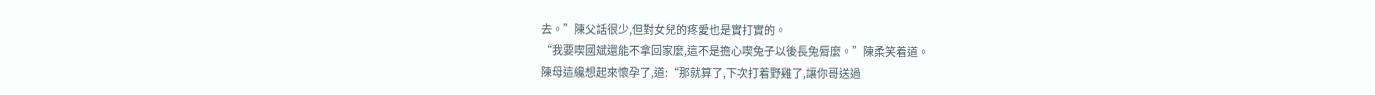去。”陳父話很少,但對女兒的疼愛也是實打實的。
“我要喫國斌還能不拿回家麼,這不是擔心喫兔子以後長兔脣麼。”陳柔笑着道。
陳母這纔想起來懷孕了,道:“那就算了,下次打着野雞了,讓你哥送過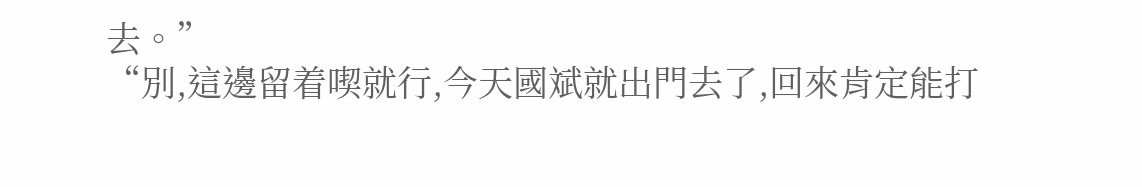去。”
“別,這邊留着喫就行,今天國斌就出門去了,回來肯定能打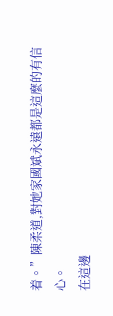着。”陳柔道,對她家國斌永遠都是這麼的有信心。
在這邊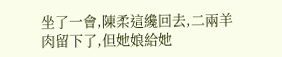坐了一會,陳柔這纔回去,二兩羊肉留下了,但她娘給她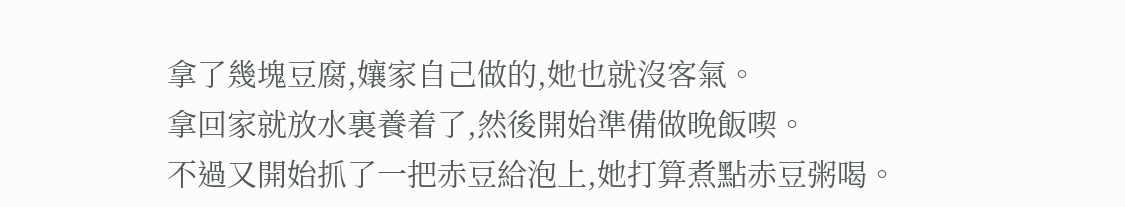拿了幾塊豆腐,孃家自己做的,她也就沒客氣。
拿回家就放水裏養着了,然後開始準備做晚飯喫。
不過又開始抓了一把赤豆給泡上,她打算煮點赤豆粥喝。